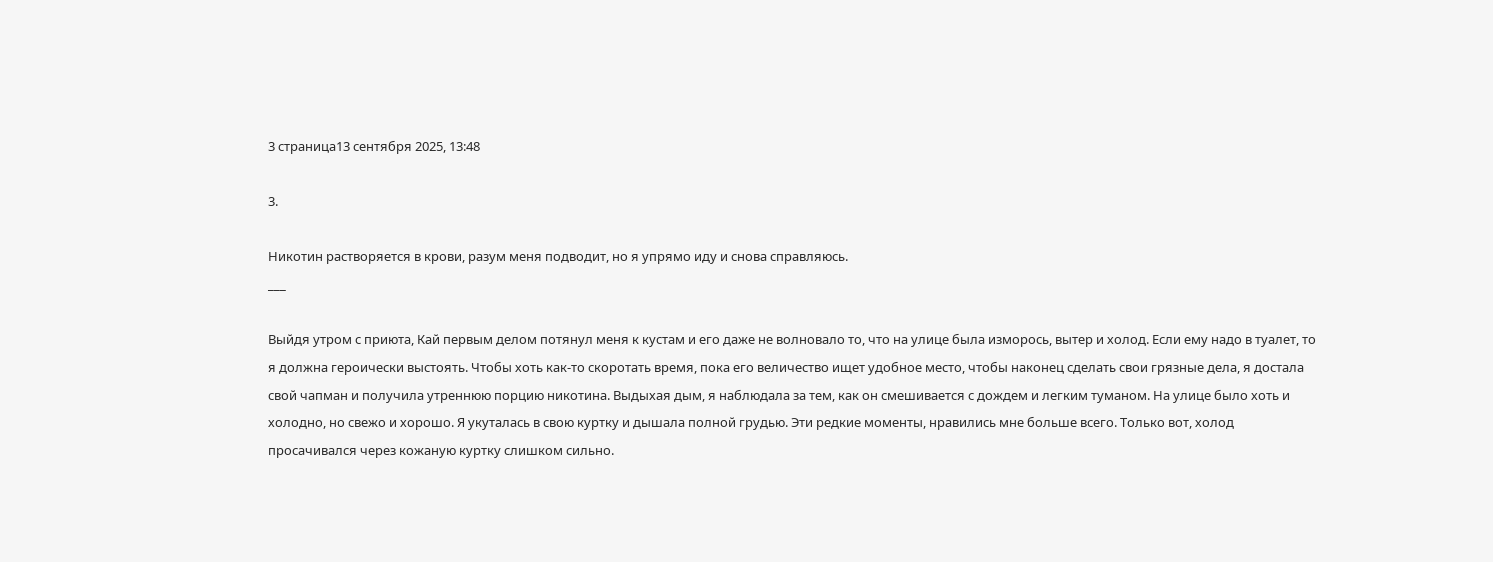3 страница13 сентября 2025, 13:48

3.

Никотин растворяется в крови, разум меня подводит, но я упрямо иду и снова справляюсь.
___

Выйдя утром с приюта, Кай первым делом потянул меня к кустам и его даже не волновало то, что на улице была изморось, вытер и холод. Если ему надо в туалет, то я должна героически выстоять. Чтобы хоть как-то скоротать время, пока его величество ищет удобное место, чтобы наконец сделать свои грязные дела, я достала свой чапман и получила утреннюю порцию никотина. Выдыхая дым, я наблюдала за тем, как он смешивается с дождем и легким туманом. На улице было хоть и холодно, но свежо и хорошо. Я укуталась в свою куртку и дышала полной грудью. Эти редкие моменты, нравились мне больше всего. Только вот, холод просачивался через кожаную куртку слишком сильно.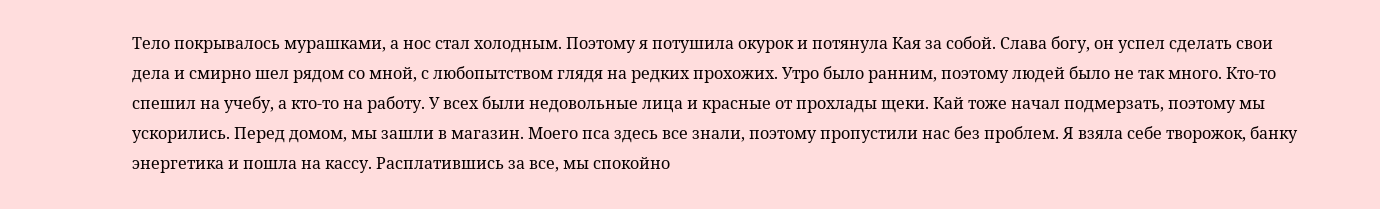Тело покрывалось мурашками, а нос стал холодным. Поэтому я потушила окурок и потянула Кая за собой. Слава богу, он успел сделать свои дела и смирно шел рядом со мной, с любопытством глядя на редких прохожих. Утро было ранним, поэтому людей было не так много. Кто-то спешил на учебу, а кто-то на работу. У всех были недовольные лица и красные от прохлады щеки. Кай тоже начал подмерзать, поэтому мы ускорились. Перед домом, мы зашли в магазин. Моего пса здесь все знали, поэтому пропустили нас без проблем. Я взяла себе творожок, банку энергетика и пошла на кассу. Расплатившись за все, мы спокойно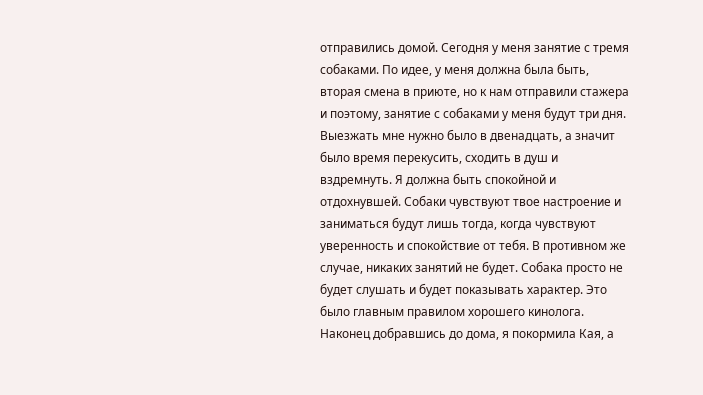отправились домой. Сегодня у меня занятие с тремя собаками. По идее, у меня должна была быть, вторая смена в приюте, но к нам отправили стажера и поэтому, занятие с собаками у меня будут три дня. Выезжать мне нужно было в двенадцать, а значит было время перекусить, сходить в душ и вздремнуть. Я должна быть спокойной и отдохнувшей. Собаки чувствуют твое настроение и заниматься будут лишь тогда, когда чувствуют уверенность и спокойствие от тебя. В противном же случае, никаких занятий не будет. Собака просто не будет слушать и будет показывать характер. Это было главным правилом хорошего кинолога.
Наконец добравшись до дома, я покормила Кая, а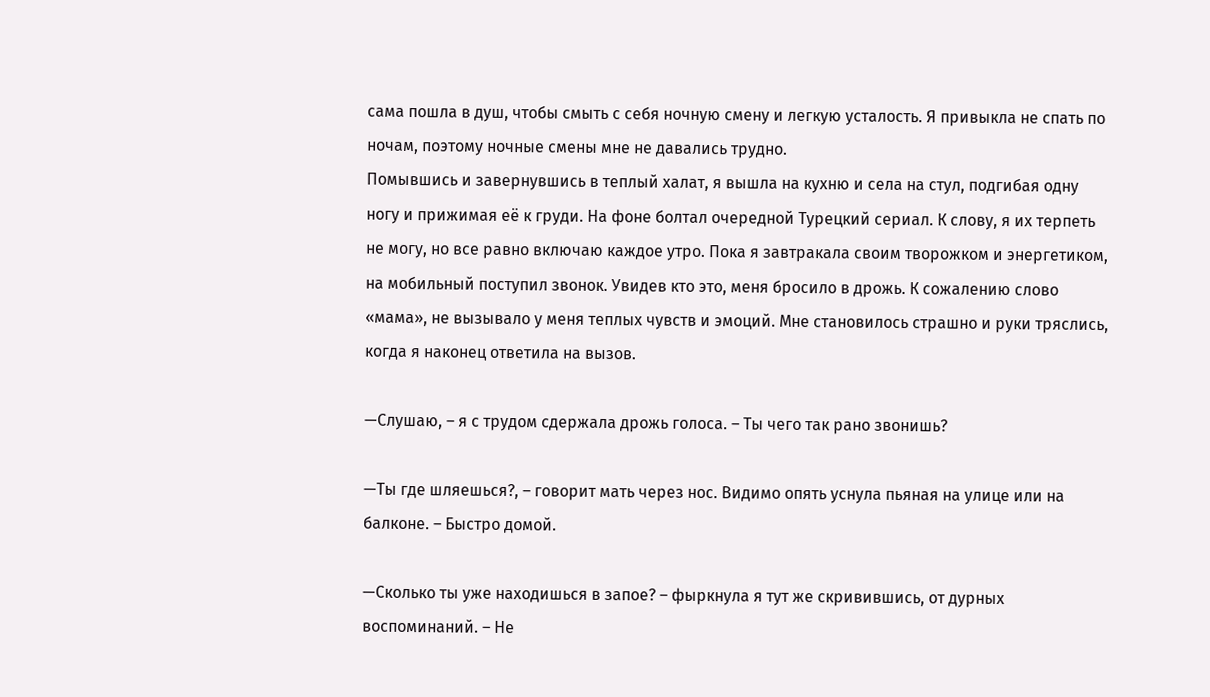сама пошла в душ, чтобы смыть с себя ночную смену и легкую усталость. Я привыкла не спать по ночам, поэтому ночные смены мне не давались трудно.
Помывшись и завернувшись в теплый халат, я вышла на кухню и села на стул, подгибая одну ногу и прижимая её к груди. На фоне болтал очередной Турецкий сериал. К слову, я их терпеть не могу, но все равно включаю каждое утро. Пока я завтракала своим творожком и энергетиком, на мобильный поступил звонок. Увидев кто это, меня бросило в дрожь. К сожалению слово «мама», не вызывало у меня теплых чувств и эмоций. Мне становилось страшно и руки тряслись, когда я наконец ответила на вызов.

—Слушаю, – я с трудом сдержала дрожь голоса. – Ты чего так рано звонишь?

—Ты где шляешься?, – говорит мать через нос. Видимо опять уснула пьяная на улице или на балконе. – Быстро домой.

—Сколько ты уже находишься в запое? – фыркнула я тут же скривившись, от дурных воспоминаний. – Не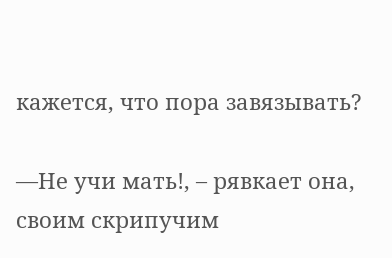кажется, что пора завязывать?

—Не учи мать!, – рявкает она, своим скрипучим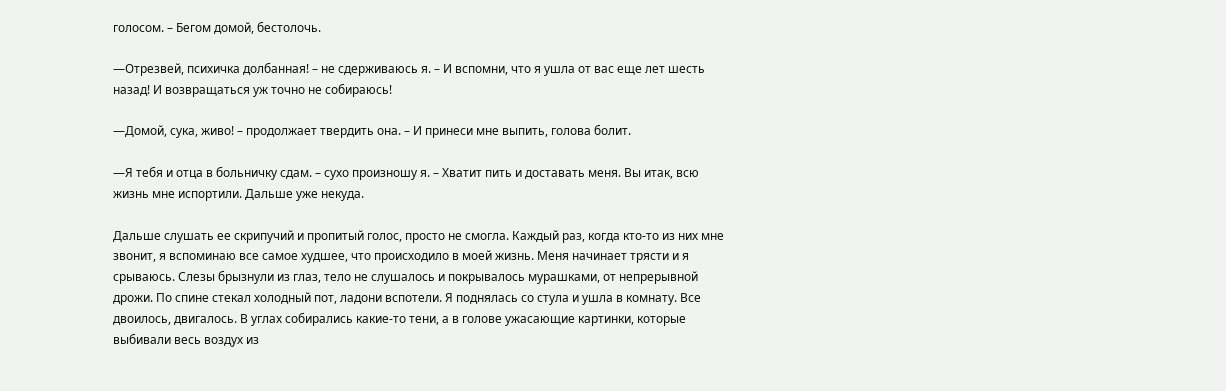голосом. – Бегом домой, бестолочь.

—Отрезвей, психичка долбанная! – не сдерживаюсь я. – И вспомни, что я ушла от вас еще лет шесть назад! И возвращаться уж точно не собираюсь!

—Домой, сука, живо! – продолжает твердить она. – И принеси мне выпить, голова болит.

—Я тебя и отца в больничку сдам. – сухо произношу я. – Хватит пить и доставать меня. Вы итак, всю жизнь мне испортили. Дальше уже некуда.

Дальше слушать ее скрипучий и пропитый голос, просто не смогла. Каждый раз, когда кто-то из них мне звонит, я вспоминаю все самое худшее, что происходило в моей жизнь. Меня начинает трясти и я срываюсь. Слезы брызнули из глаз, тело не слушалось и покрывалось мурашками, от непрерывной дрожи. По спине стекал холодный пот, ладони вспотели. Я поднялась со стула и ушла в комнату. Все двоилось, двигалось. В углах собирались какие-то тени, а в голове ужасающие картинки, которые выбивали весь воздух из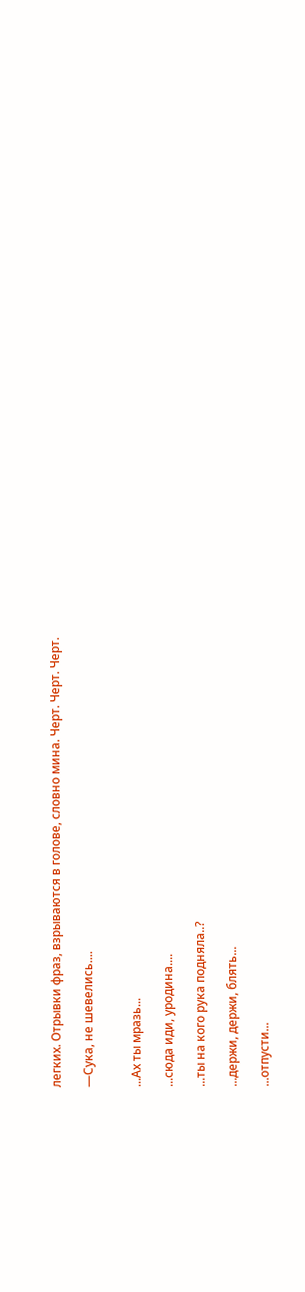легких. Отрывки фраз, взрываются в голове, словно мина. Черт. Черт. Черт.

—Сука, не шевелись....


...Ах ты мразь...

...сюда иди, уродина....

...ты на кого рука подняла..?

...держи, держи, блять...

...отпусти...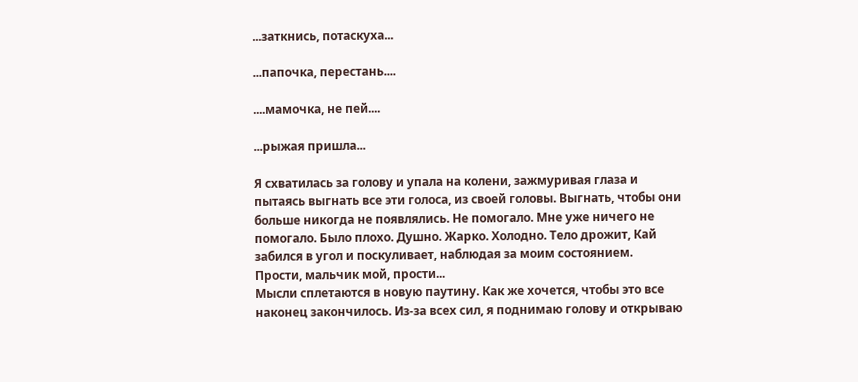...заткнись, потаскуха...

...папочка, перестань....

....мамочка, не пей....

...рыжая пришла...

Я схватилась за голову и упала на колени, зажмуривая глаза и пытаясь выгнать все эти голоса, из своей головы. Выгнать, чтобы они больше никогда не появлялись. Не помогало. Мне уже ничего не помогало. Было плохо. Душно. Жарко. Холодно. Тело дрожит, Кай забился в угол и поскуливает, наблюдая за моим состоянием.
Прости, мальчик мой, прости...
Мысли сплетаются в новую паутину. Как же хочется, чтобы это все наконец закончилось. Из-за всех сил, я поднимаю голову и открываю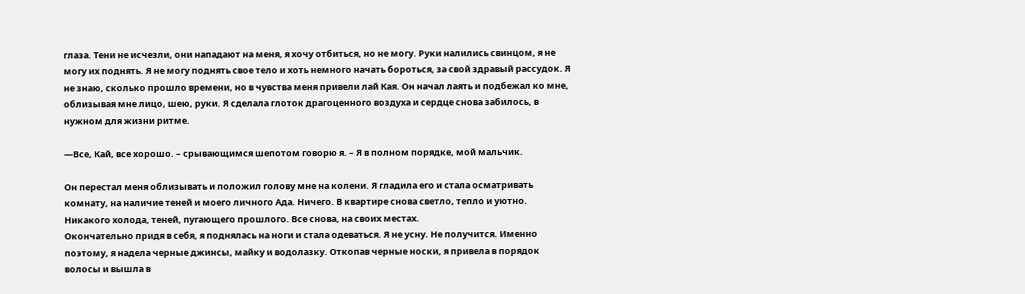глаза. Тени не исчезли, они нападают на меня, я хочу отбиться, но не могу. Руки налились свинцом, я не могу их поднять. Я не могу поднять свое тело и хоть немного начать бороться, за свой здравый рассудок. Я не знаю, сколько прошло времени, но в чувства меня привели лай Кая. Он начал лаять и подбежал ко мне, облизывая мне лицо, шею, руки. Я сделала глоток драгоценного воздуха и сердце снова забилось, в нужном для жизни ритме.

—Все, Кай, все хорошо. – срывающимся шепотом говорю я. – Я в полном порядке, мой мальчик.

Он перестал меня облизывать и положил голову мне на колени. Я гладила его и стала осматривать комнату, на наличие теней и моего личного Ада. Ничего. В квартире снова светло, тепло и уютно. Никакого холода, теней, пугающего прошлого. Все снова, на своих местах.
Окончательно придя в себя, я поднялась на ноги и стала одеваться. Я не усну. Не получится. Именно поэтому, я надела черные джинсы, майку и водолазку. Откопав черные носки, я привела в порядок волосы и вышла в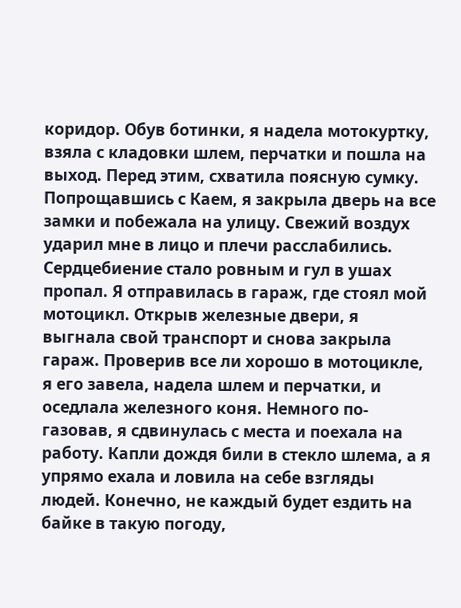коридор. Обув ботинки, я надела мотокуртку, взяла с кладовки шлем, перчатки и пошла на выход. Перед этим, схватила поясную сумку. Попрощавшись с Каем, я закрыла дверь на все замки и побежала на улицу. Свежий воздух ударил мне в лицо и плечи расслабились. Сердцебиение стало ровным и гул в ушах пропал. Я отправилась в гараж, где стоял мой мотоцикл. Открыв железные двери, я выгнала свой транспорт и снова закрыла гараж. Проверив все ли хорошо в мотоцикле, я его завела, надела шлем и перчатки, и оседлала железного коня. Немного по-газовав, я сдвинулась с места и поехала на работу. Капли дождя били в стекло шлема, а я упрямо ехала и ловила на себе взгляды людей. Конечно, не каждый будет ездить на байке в такую погоду,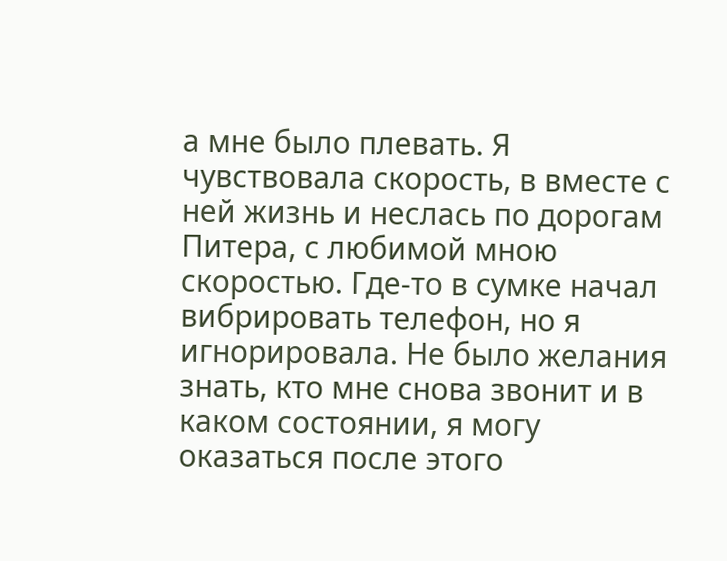а мне было плевать. Я чувствовала скорость, в вместе с ней жизнь и неслась по дорогам Питера, с любимой мною скоростью. Где-то в сумке начал вибрировать телефон, но я игнорировала. Не было желания знать, кто мне снова звонит и в каком состоянии, я могу оказаться после этого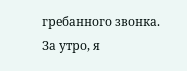гребанного звонка. За утро, я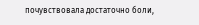почувствовала достаточно боли,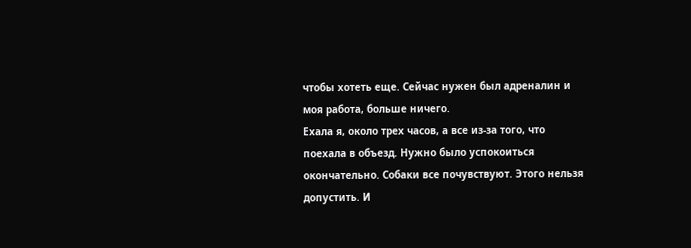чтобы хотеть еще. Сейчас нужен был адреналин и моя работа, больше ничего.
Ехала я, около трех часов, а все из-за того, что поехала в объезд. Нужно было успокоиться окончательно. Собаки все почувствуют. Этого нельзя допустить. И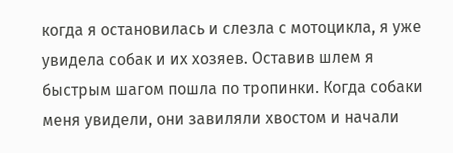когда я остановилась и слезла с мотоцикла, я уже увидела собак и их хозяев. Оставив шлем я быстрым шагом пошла по тропинки. Когда собаки меня увидели, они завиляли хвостом и начали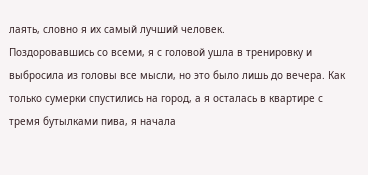лаять, словно я их самый лучший человек.
Поздоровавшись со всеми, я с головой ушла в тренировку и выбросила из головы все мысли, но это было лишь до вечера. Как только сумерки спустились на город, а я осталась в квартире с тремя бутылками пива, я начала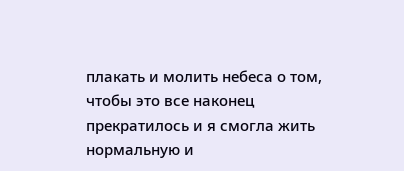плакать и молить небеса о том, чтобы это все наконец прекратилось и я смогла жить нормальную и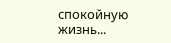спокойную жизнь...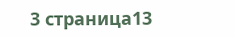3 страница13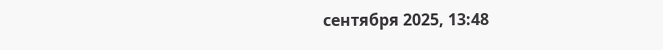сентября 2025, 13:48